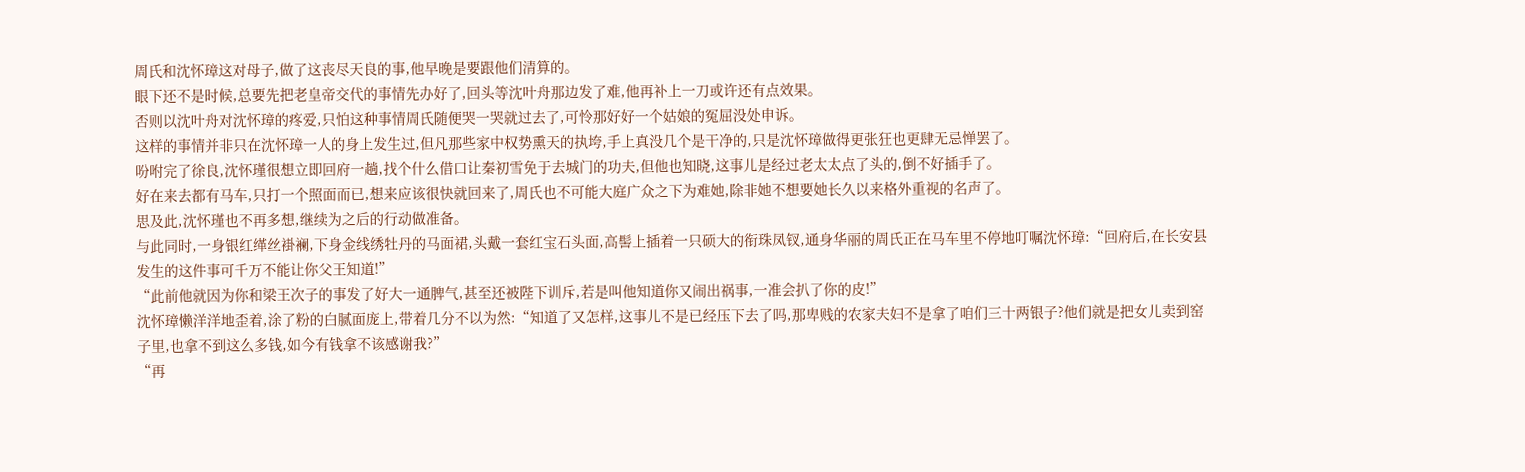周氏和沈怀璋这对母子,做了这丧尽天良的事,他早晚是要跟他们清算的。
眼下还不是时候,总要先把老皇帝交代的事情先办好了,回头等沈叶舟那边发了难,他再补上一刀或许还有点效果。
否则以沈叶舟对沈怀璋的疼爱,只怕这种事情周氏随便哭一哭就过去了,可怜那好好一个姑娘的冤屈没处申诉。
这样的事情并非只在沈怀璋一人的身上发生过,但凡那些家中权势熏天的执垮,手上真没几个是干净的,只是沈怀璋做得更张狂也更肆无忌惮罢了。
吩咐完了徐良,沈怀瑾很想立即回府一趟,找个什么借口让秦初雪免于去城门的功夫,但他也知晓,这事儿是经过老太太点了头的,倒不好插手了。
好在来去都有马车,只打一个照面而已,想来应该很快就回来了,周氏也不可能大庭广众之下为难她,除非她不想要她长久以来格外重视的名声了。
思及此,沈怀瑾也不再多想,继续为之后的行动做准备。
与此同时,一身银红缂丝褂襕,下身金线绣牡丹的马面裙,头戴一套红宝石头面,高髻上插着一只硕大的衔珠凤钗,通身华丽的周氏正在马车里不停地叮嘱沈怀璋:“回府后,在长安县发生的这件事可千万不能让你父王知道!”
“此前他就因为你和梁王次子的事发了好大一通脾气,甚至还被陛下训斥,若是叫他知道你又闹出祸事,一准会扒了你的皮!”
沈怀璋懒洋洋地歪着,涂了粉的白腻面庞上,带着几分不以为然:“知道了又怎样,这事儿不是已经压下去了吗,那卑贱的农家夫妇不是拿了咱们三十两银子?他们就是把女儿卖到窑子里,也拿不到这么多钱,如今有钱拿不该感谢我?”
“再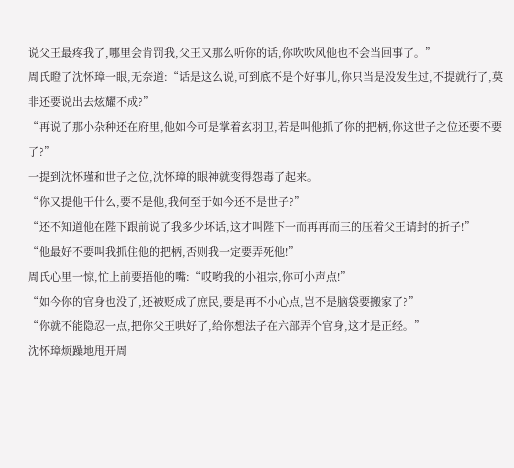说父王最疼我了,哪里会肯罚我,父王又那么听你的话,你吹吹风他也不会当回事了。”
周氏瞪了沈怀璋一眼,无奈道:“话是这么说,可到底不是个好事儿,你只当是没发生过,不提就行了,莫非还要说出去炫耀不成?”
“再说了那小杂种还在府里,他如今可是掌着玄羽卫,若是叫他抓了你的把柄,你这世子之位还要不要了?”
一提到沈怀瑾和世子之位,沈怀璋的眼神就变得怨毒了起来。
“你又提他干什么,要不是他,我何至于如今还不是世子?”
“还不知道他在陛下跟前说了我多少坏话,这才叫陛下一而再再而三的压着父王请封的折子!”
“他最好不要叫我抓住他的把柄,否则我一定要弄死他!”
周氏心里一惊,忙上前要捂他的嘴:“哎哟我的小祖宗,你可小声点!”
“如今你的官身也没了,还被贬成了庶民,要是再不小心点,岂不是脑袋要搬家了?”
“你就不能隐忍一点,把你父王哄好了,给你想法子在六部弄个官身,这才是正经。”
沈怀璋烦躁地甩开周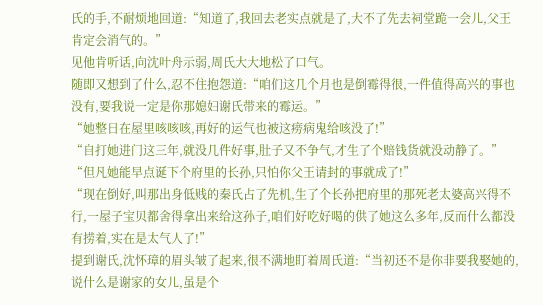氏的手,不耐烦地回道:“知道了,我回去老实点就是了,大不了先去祠堂跪一会儿,父王肯定会消气的。”
见他肯听话,向沈叶舟示弱,周氏大大地松了口气。
随即又想到了什么,忍不住抱怨道:“咱们这几个月也是倒霉得很,一件值得高兴的事也没有,要我说一定是你那媳妇谢氏带来的霉运。”
“她整日在屋里咳咳咳,再好的运气也被这痨病鬼给咳没了!”
“自打她进门这三年,就没几件好事,肚子又不争气,才生了个赔钱货就没动静了。”
“但凡她能早点诞下个府里的长孙,只怕你父王请封的事就成了!”
“现在倒好,叫那出身低贱的秦氏占了先机,生了个长孙把府里的那死老太婆高兴得不行,一屋子宝贝都舍得拿出来给这孙子,咱们好吃好喝的供了她这么多年,反而什么都没有捞着,实在是太气人了!”
提到谢氏,沈怀璋的眉头皱了起来,很不满地盯着周氏道:“当初还不是你非要我娶她的,说什么是谢家的女儿,虽是个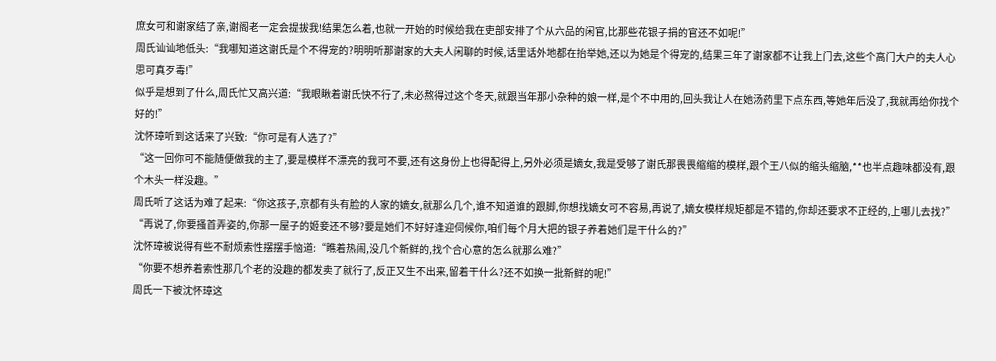庶女可和谢家结了亲,谢阁老一定会提拔我!结果怎么着,也就一开始的时候给我在吏部安排了个从六品的闲官,比那些花银子捐的官还不如呢!”
周氏讪讪地低头:“我哪知道这谢氏是个不得宠的?明明听那谢家的大夫人闲聊的时候,话里话外地都在抬举她,还以为她是个得宠的,结果三年了谢家都不让我上门去,这些个高门大户的夫人心思可真歹毒!”
似乎是想到了什么,周氏忙又高兴道:“我眼瞅着谢氏快不行了,未必熬得过这个冬天,就跟当年那小杂种的娘一样,是个不中用的,回头我让人在她汤药里下点东西,等她年后没了,我就再给你找个好的!”
沈怀璋听到这话来了兴致:“你可是有人选了?”
“这一回你可不能随便做我的主了,要是模样不漂亮的我可不要,还有这身份上也得配得上,另外必须是嫡女,我是受够了谢氏那畏畏缩缩的模样,跟个王八似的缩头缩脑,**也半点趣味都没有,跟个木头一样没趣。”
周氏听了这话为难了起来:“你这孩子,京都有头有脸的人家的嫡女,就那么几个,谁不知道谁的跟脚,你想找嫡女可不容易,再说了,嫡女模样规矩都是不错的,你却还要求不正经的,上哪儿去找?”
“再说了,你要搔首弄姿的,你那一屋子的姬妾还不够?要是她们不好好逢迎伺候你,咱们每个月大把的银子养着她们是干什么的?”
沈怀璋被说得有些不耐烦索性摆摆手恼道:“瞧着热闹,没几个新鲜的,找个合心意的怎么就那么难?”
“你要不想养着索性那几个老的没趣的都发卖了就行了,反正又生不出来,留着干什么?还不如换一批新鲜的呢!”
周氏一下被沈怀璋这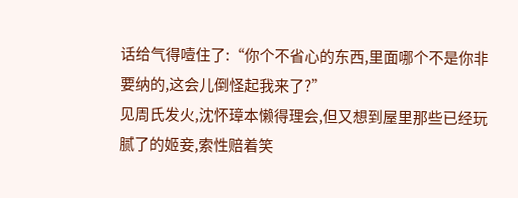话给气得噎住了:“你个不省心的东西,里面哪个不是你非要纳的,这会儿倒怪起我来了?”
见周氏发火,沈怀璋本懒得理会,但又想到屋里那些已经玩腻了的姬妾,索性赔着笑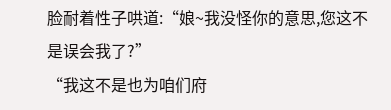脸耐着性子哄道:“娘~我没怪你的意思,您这不是误会我了?”
“我这不是也为咱们府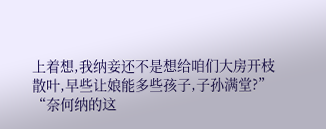上着想,我纳妾还不是想给咱们大房开枝散叶,早些让娘能多些孩子,子孙满堂?”
“奈何纳的这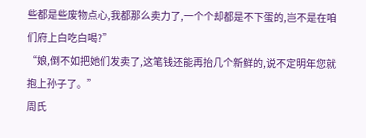些都是些废物点心,我都那么卖力了,一个个却都是不下蛋的,岂不是在咱们府上白吃白喝?”
“娘,倒不如把她们发卖了,这笔钱还能再抬几个新鲜的,说不定明年您就抱上孙子了。”
周氏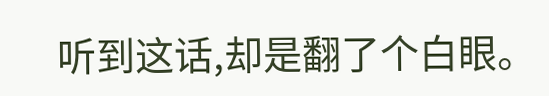听到这话,却是翻了个白眼。